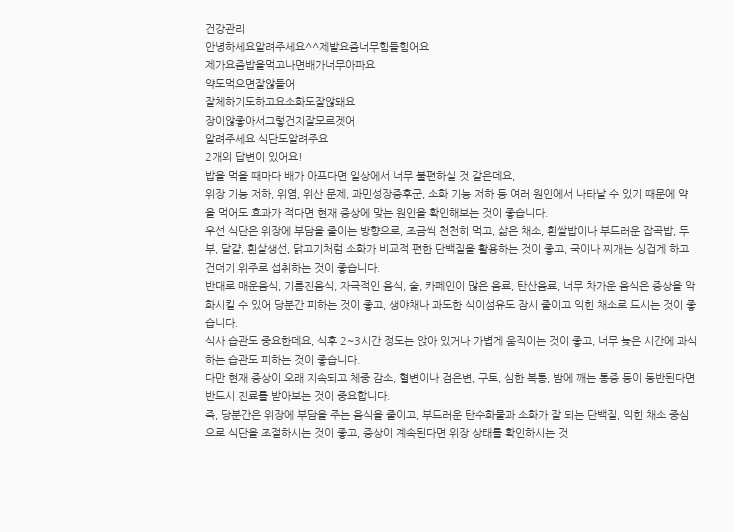건강관리
안녕하세요알려주세요^^제발요즘너무힘들힘어요
제가요즘밥을먹고나면배가너무아파요
약도먹으면잘않들어
잘체하기도하고요소화도잘않돼요
장이않좋아서그렇건지잘모르겟어
알려주세요 식단도알려주요
2개의 답변이 있어요!
밥을 먹을 때마다 배가 아프다면 일상에서 너무 불편하실 것 같은데요,
위장 기능 저하, 위염, 위산 문제, 과민성장증후군, 소화 기능 저하 등 여러 원인에서 나타날 수 있기 때문에 약을 먹어도 효과가 적다면 현재 증상에 맞는 원인을 확인해보는 것이 좋습니다.
우선 식단은 위장에 부담을 줄이는 방향으로, 조금씩 천천히 먹고, 삶은 채소, 흰쌀밥이나 부드러운 잡곡밥, 두부, 달걀, 흰살생선, 닭고기처럼 소화가 비교적 편한 단백질을 활용하는 것이 좋고, 국이나 찌개는 싱겁게 하고 건더기 위주로 섭취하는 것이 좋습니다.
반대로 매운음식, 기름진음식, 자극적인 음식, 술, 카페인이 많은 음료, 탄산음료, 너무 차가운 음식은 증상을 악화시킬 수 있어 당분간 피하는 것이 좋고, 생야채나 과도한 식이섬유도 잠시 줄이고 익힌 채소로 드시는 것이 좋습니다.
식사 습관도 중요한데요, 식후 2~3시간 정도는 앉아 있거나 가볍게 움직이는 것이 좋고, 너무 늦은 시간에 과식하는 습관도 피하는 것이 좋습니다.
다만 현재 증상이 오래 지속되고 체중 감소, 혈변이나 검은변, 구토, 심한 복통, 밤에 깨는 통증 등이 동반된다면 반드시 진료를 받아보는 것이 중요합니다.
즉, 당분간은 위장에 부담을 주는 음식을 줄이고, 부드러운 탄수화물과 소화가 잘 되는 단백질, 익힌 채소 중심으로 식단을 조절하시는 것이 좋고, 증상이 계속된다면 위장 상태를 확인하시는 것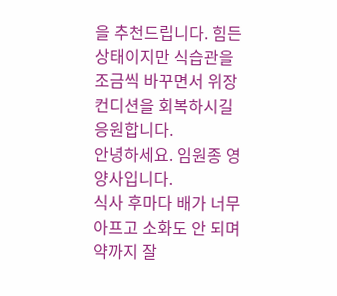을 추천드립니다. 힘든 상태이지만 식습관을 조금씩 바꾸면서 위장 컨디션을 회복하시길 응원합니다.
안녕하세요. 임원종 영양사입니다.
식사 후마다 배가 너무 아프고 소화도 안 되며 약까지 잘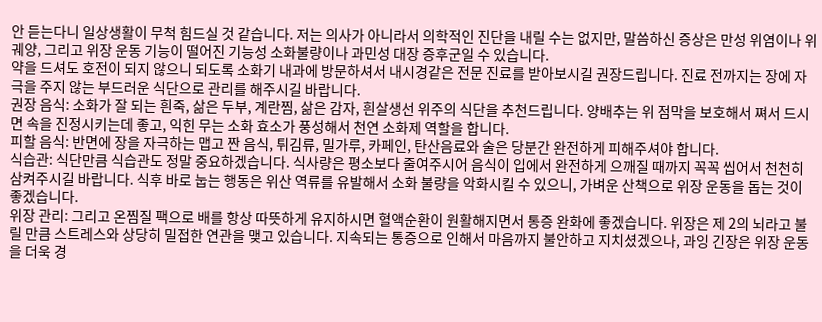안 듣는다니 일상생활이 무척 힘드실 것 같습니다. 저는 의사가 아니라서 의학적인 진단을 내릴 수는 없지만, 말씀하신 증상은 만성 위염이나 위궤양, 그리고 위장 운동 기능이 떨어진 기능성 소화불량이나 과민성 대장 증후군일 수 있습니다.
약을 드셔도 호전이 되지 않으니 되도록 소화기 내과에 방문하셔서 내시경같은 전문 진료를 받아보시길 권장드립니다. 진료 전까지는 장에 자극을 주지 않는 부드러운 식단으로 관리를 해주시길 바랍니다.
권장 음식: 소화가 잘 되는 흰죽, 삶은 두부, 계란찜, 삶은 감자, 흰살생선 위주의 식단을 추천드립니다. 양배추는 위 점막을 보호해서 쪄서 드시면 속을 진정시키는데 좋고, 익힌 무는 소화 효소가 풍성해서 천연 소화제 역할을 합니다.
피할 음식: 반면에 장을 자극하는 맵고 짠 음식, 튀김류, 밀가루, 카페인, 탄산음료와 술은 당분간 완전하게 피해주셔야 합니다.
식습관: 식단만큼 식습관도 정말 중요하겠습니다. 식사량은 평소보다 줄여주시어 음식이 입에서 완전하게 으깨질 때까지 꼭꼭 씹어서 천천히 삼켜주시길 바랍니다. 식후 바로 눕는 행동은 위산 역류를 유발해서 소화 불량을 악화시킬 수 있으니, 가벼운 산책으로 위장 운동을 돕는 것이 좋겠습니다.
위장 관리: 그리고 온찜질 팩으로 배를 항상 따뜻하게 유지하시면 혈액순환이 원활해지면서 통증 완화에 좋겠습니다. 위장은 제 2의 뇌라고 불릴 만큼 스트레스와 상당히 밀접한 연관을 맺고 있습니다. 지속되는 통증으로 인해서 마음까지 불안하고 지치셨겠으나, 과잉 긴장은 위장 운동을 더욱 경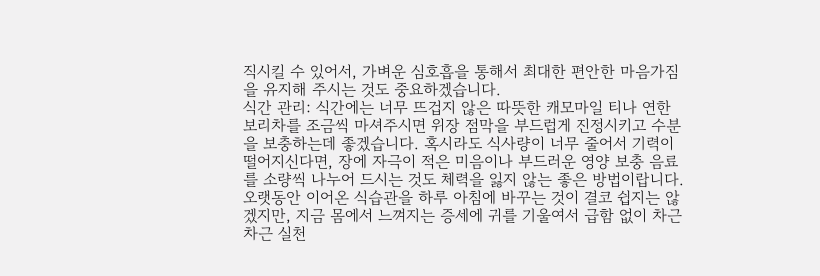직시킬 수 있어서, 가벼운 심호흡을 통해서 최대한 편안한 마음가짐을 유지해 주시는 것도 중요하겠습니다.
식간 관리: 식간에는 너무 뜨겁지 않은 따뜻한 캐모마일 티나 연한 보리차를 조금씩 마셔주시면 위장 점막을 부드럽게 진정시키고 수분을 보충하는데 좋겠습니다. 혹시라도 식사량이 너무 줄어서 기력이 떨어지신다면, 장에 자극이 적은 미음이나 부드러운 영양 보충 음료를 소량씩 나누어 드시는 것도 체력을 잃지 않는 좋은 방법이랍니다.
오랫동안 이어온 식습관을 하루 아침에 바꾸는 것이 결코 쉽지는 않겠지만, 지금 몸에서 느껴지는 증세에 귀를 기울여서 급함 없이 차근차근 실천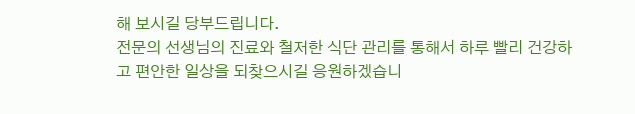해 보시길 당부드립니다.
전문의 선생님의 진료와 철저한 식단 관리를 통해서 하루 빨리 건강하고 편안한 일상을 되찾으시길 응원하겠습니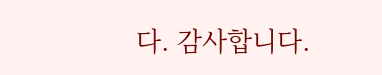다. 감사합니다.